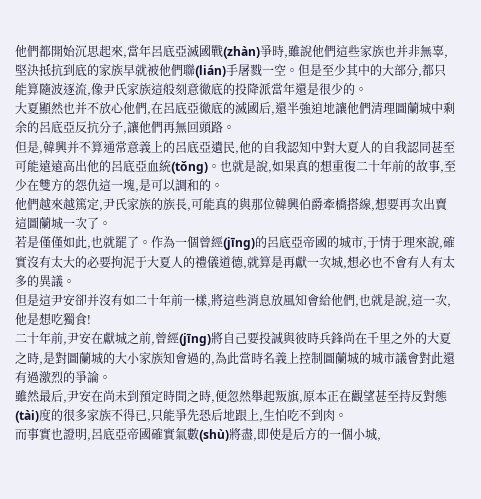他們都開始沉思起來,當年呂底亞滅國戰(zhàn)爭時,雖說他們這些家族也并非無辜,堅決抵抗到底的家族早就被他們聯(lián)手屠戮一空。但是至少其中的大部分,都只能算隨波逐流,像尹氏家族這般刻意徹底的投降派當年還是很少的。
大夏顯然也并不放心他們,在呂底亞徹底的滅國后,還半強迫地讓他們清理圖蘭城中剩余的呂底亞反抗分子,讓他們再無回頭路。
但是,韓興并不算通常意義上的呂底亞遺民,他的自我認知中對大夏人的自我認同甚至可能遠遠高出他的呂底亞血統(tǒng)。也就是說,如果真的想重復二十年前的故事,至少在雙方的怨仇這一塊,是可以調和的。
他們越來越篤定,尹氏家族的族長,可能真的與那位韓興伯爵牽橋搭線,想要再次出賣這圖蘭城一次了。
若是僅僅如此,也就罷了。作為一個曾經(jīng)的呂底亞帝國的城市,于情于理來說,確實沒有太大的必要拘泥于大夏人的禮儀道德,就算是再獻一次城,想必也不會有人有太多的異議。
但是這尹安卻并沒有如二十年前一樣,將這些消息放風知會給他們,也就是說,這一次,他是想吃獨食!
二十年前,尹安在獻城之前,曾經(jīng)將自己要投誠與彼時兵鋒尚在千里之外的大夏之時,是對圖蘭城的大小家族知會過的,為此當時名義上控制圖蘭城的城市議會對此還有過激烈的爭論。
雖然最后,尹安在尚未到預定時間之時,便忽然舉起叛旗,原本正在觀望甚至持反對態(tài)度的很多家族不得已,只能爭先恐后地跟上,生怕吃不到肉。
而事實也證明,呂底亞帝國確實氣數(shù)將盡,即使是后方的一個小城,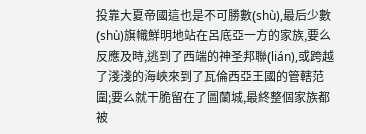投靠大夏帝國這也是不可勝數(shù),最后少數(shù)旗幟鮮明地站在呂底亞一方的家族,要么反應及時,逃到了西端的神圣邦聯(lián),或跨越了淺淺的海峽來到了瓦倫西亞王國的管轄范圍;要么就干脆留在了圖蘭城,最終整個家族都被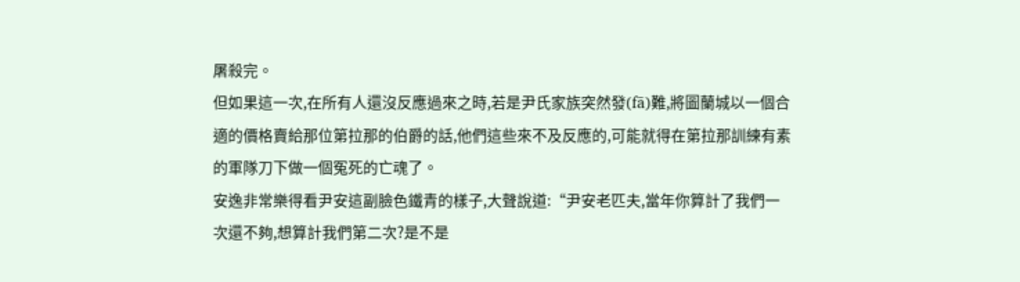屠殺完。
但如果這一次,在所有人還沒反應過來之時,若是尹氏家族突然發(fā)難,將圖蘭城以一個合適的價格賣給那位第拉那的伯爵的話,他們這些來不及反應的,可能就得在第拉那訓練有素的軍隊刀下做一個冤死的亡魂了。
安逸非常樂得看尹安這副臉色鐵青的樣子,大聲說道:“尹安老匹夫,當年你算計了我們一次還不夠,想算計我們第二次?是不是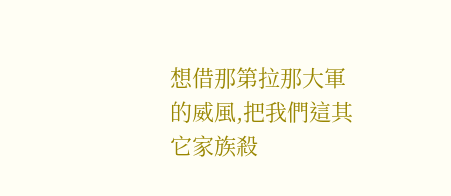想借那第拉那大軍的威風,把我們這其它家族殺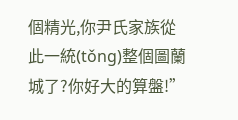個精光,你尹氏家族從此一統(tǒng)整個圖蘭城了?你好大的算盤!”